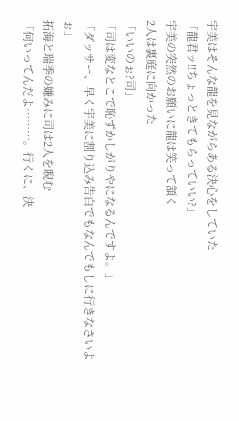宇美はそんな龍を見ながらある決心をしていた
「龍君ッ!!ちょっときてもらっていい?」
宇美の突然のお願いに龍は笑って頷く
2人は裏庭に向かった
「いいのぉ?司」
「司は変なとこで恥ずかしがりやになるんですよ。」
「ダッサー、早く宇美に割り込み告白でもなんでもしに行きなさいよぉ」
拓海と瑞季の嫌みに司は2人を睨む
「何いってんだよ………。行くに、決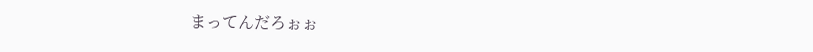まってんだろぉぉ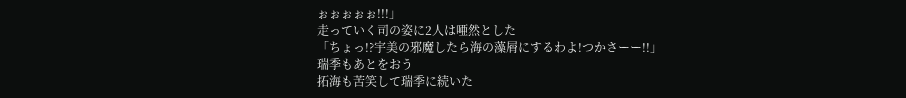ぉぉぉぉぉ!!!」
走っていく司の姿に2人は唖然とした
「ちょっ!?宇美の邪魔したら海の藻屑にするわよ!つかさーー!!」
瑞季もあとをおう
拓海も苦笑して瑞季に続いた